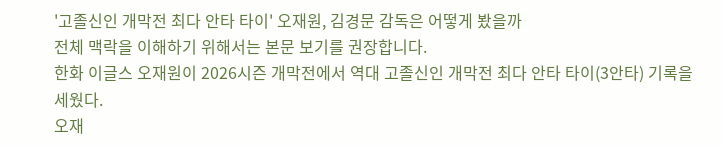'고졸신인 개막전 최다 안타 타이' 오재원, 김경문 감독은 어떻게 봤을까
전체 맥락을 이해하기 위해서는 본문 보기를 권장합니다.
한화 이글스 오재원이 2026시즌 개막전에서 역대 고졸신인 개막전 최다 안타 타이(3안타) 기록을 세웠다.
오재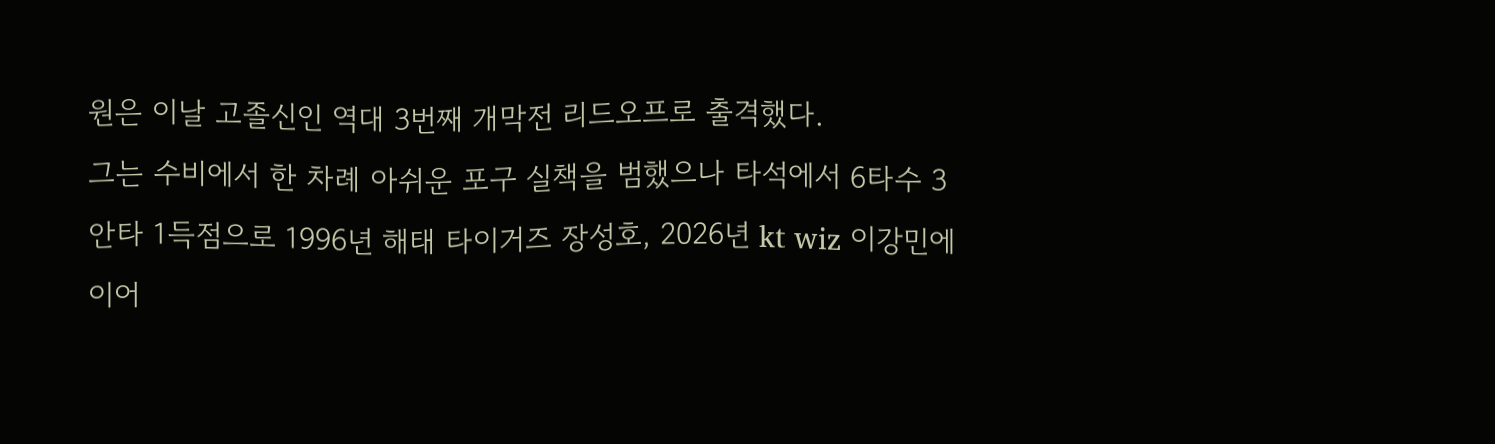원은 이날 고졸신인 역대 3번째 개막전 리드오프로 출격했다.
그는 수비에서 한 차례 아쉬운 포구 실책을 범했으나 타석에서 6타수 3안타 1득점으로 1996년 해태 타이거즈 장성호, 2026년 kt wiz 이강민에 이어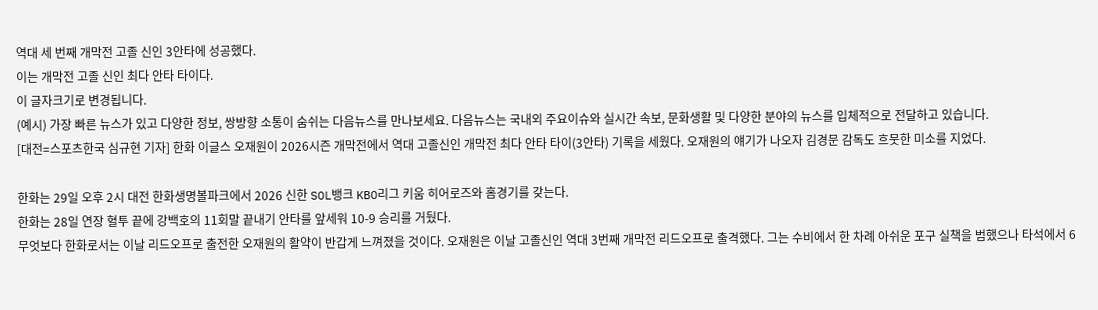역대 세 번째 개막전 고졸 신인 3안타에 성공했다.
이는 개막전 고졸 신인 최다 안타 타이다.
이 글자크기로 변경됩니다.
(예시) 가장 빠른 뉴스가 있고 다양한 정보, 쌍방향 소통이 숨쉬는 다음뉴스를 만나보세요. 다음뉴스는 국내외 주요이슈와 실시간 속보, 문화생활 및 다양한 분야의 뉴스를 입체적으로 전달하고 있습니다.
[대전=스포츠한국 심규현 기자] 한화 이글스 오재원이 2026시즌 개막전에서 역대 고졸신인 개막전 최다 안타 타이(3안타) 기록을 세웠다. 오재원의 얘기가 나오자 김경문 감독도 흐뭇한 미소를 지었다.

한화는 29일 오후 2시 대전 한화생명볼파크에서 2026 신한 SOL뱅크 KBO리그 키움 히어로즈와 홈경기를 갖는다.
한화는 28일 연장 혈투 끝에 강백호의 11회말 끝내기 안타를 앞세워 10-9 승리를 거뒀다.
무엇보다 한화로서는 이날 리드오프로 출전한 오재원의 활약이 반갑게 느껴졌을 것이다. 오재원은 이날 고졸신인 역대 3번째 개막전 리드오프로 출격했다. 그는 수비에서 한 차례 아쉬운 포구 실책을 범했으나 타석에서 6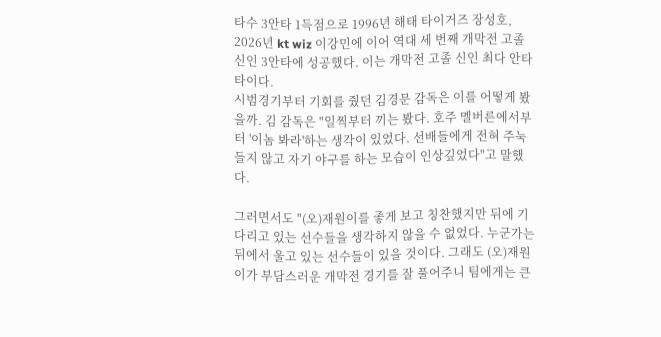타수 3안타 1득점으로 1996년 해태 타이거즈 장성호, 2026년 kt wiz 이강민에 이어 역대 세 번째 개막전 고졸 신인 3안타에 성공했다. 이는 개막전 고졸 신인 최다 안타 타이다.
시범경기부터 기회를 줬던 김경문 감독은 이를 어떻게 봤을까. 김 감독은 "일찍부터 끼는 봤다. 호주 멜버른에서부터 '이놈 봐라'하는 생각이 있었다. 선배들에게 전혀 주눅 들지 않고 자기 야구를 하는 모습이 인상깊었다"고 말했다.

그러면서도 "(오)재원이를 좋게 보고 칭찬했지만 뒤에 기다리고 있는 선수들을 생각하지 않을 수 없었다. 누군가는 뒤에서 울고 있는 선수들이 있을 것이다. 그래도 (오)재원이가 부담스러운 개막전 경기를 잘 풀어주니 팀에게는 큰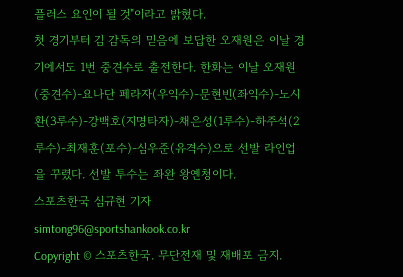플러스 요인이 될 것"이라고 밝혔다.
첫 경기부터 김 감독의 믿음에 보답한 오재원은 이날 경기에서도 1번 중견수로 출전한다. 한화는 이날 오재원(중견수)-요나단 페라자(우익수)-문현빈(좌익수)-노시환(3루수)-강백호(지명타자)-채은성(1루수)-하주석(2루수)-최재훈(포수)-심우준(유격수)으로 선발 라인업을 꾸렸다. 선발 투수는 좌완 왕옌청이다.
스포츠한국 심규현 기자 simtong96@sportshankook.co.kr
Copyright © 스포츠한국. 무단전재 및 재배포 금지.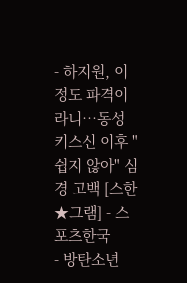- 하지원, 이정도 파격이라니…동성 키스신 이후 "쉽지 않아" 심경 고백 [스한★그램] - 스포츠한국
- 방탄소년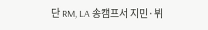단 RM, LA 송캠프서 지민·뷔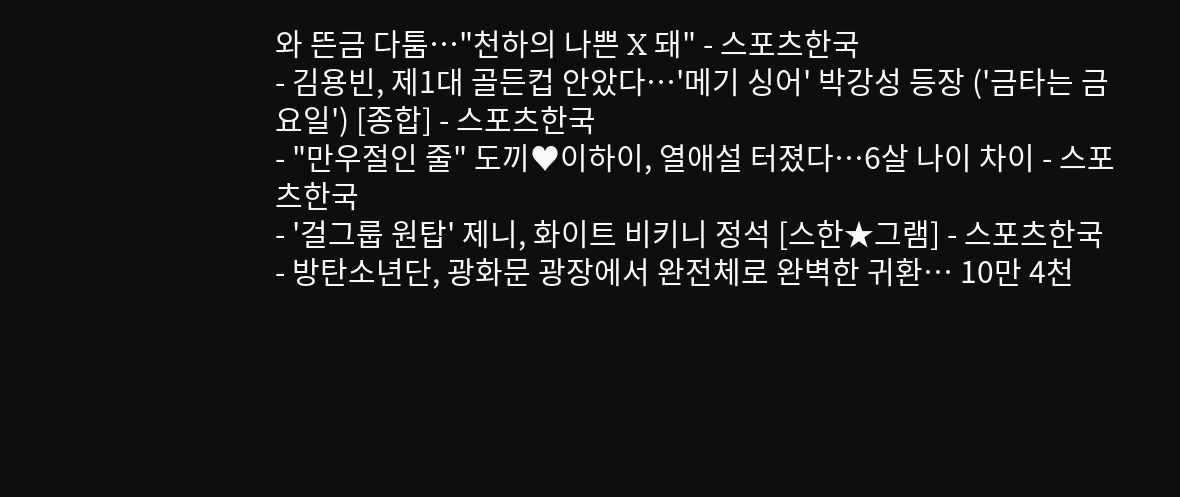와 뜬금 다툼…"천하의 나쁜 X 돼" - 스포츠한국
- 김용빈, 제1대 골든컵 안았다…'메기 싱어' 박강성 등장 ('금타는 금요일') [종합] - 스포츠한국
- "만우절인 줄" 도끼♥이하이, 열애설 터졌다…6살 나이 차이 - 스포츠한국
- '걸그룹 원탑' 제니, 화이트 비키니 정석 [스한★그램] - 스포츠한국
- 방탄소년단, 광화문 광장에서 완전체로 완벽한 귀환… 10만 4천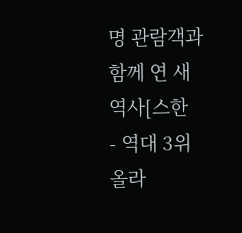명 관람객과 함께 연 새 역사[스한
- 역대 3위 올라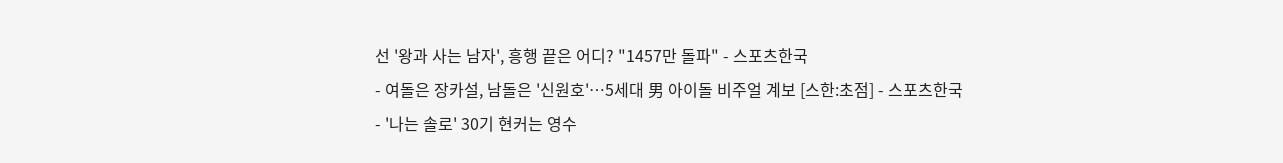선 '왕과 사는 남자', 흥행 끝은 어디? "1457만 돌파" - 스포츠한국
- 여돌은 장카설, 남돌은 '신원호'…5세대 男 아이돌 비주얼 계보 [스한:초점] - 스포츠한국
- '나는 솔로' 30기 현커는 영수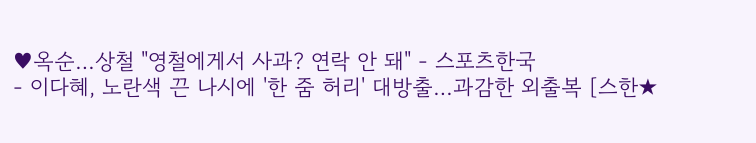♥옥순…상철 "영철에게서 사과? 연락 안 돼" - 스포츠한국
- 이다혜, 노란색 끈 나시에 '한 줌 허리' 대방출…과감한 외출복 [스한★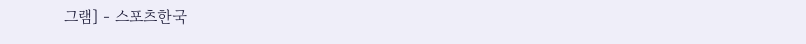그램] - 스포츠한국